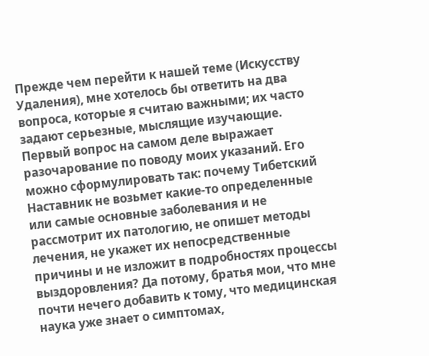Прежде чем перейти к нашей теме (Искусству Удаления), мне хотелось бы ответить на два вопроса, которые я считаю важными; их часто задают серьезные, мыслящие изучающие.
Первый вопрос на самом деле выражает разочарование по поводу моих указаний. Его можно сформулировать так: почему Тибетский Наставник не возьмет какие-то определенные или самые основные заболевания и не рассмотрит их патологию, не опишет методы лечения, не укажет их непосредственные причины и не изложит в подробностях процессы выздоровления? Да потому, братья мои, что мне почти нечего добавить к тому, что медицинская наука уже знает о симптомах,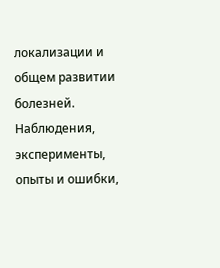локализации и общем развитии болезней. Наблюдения, эксперименты, опыты и ошибки,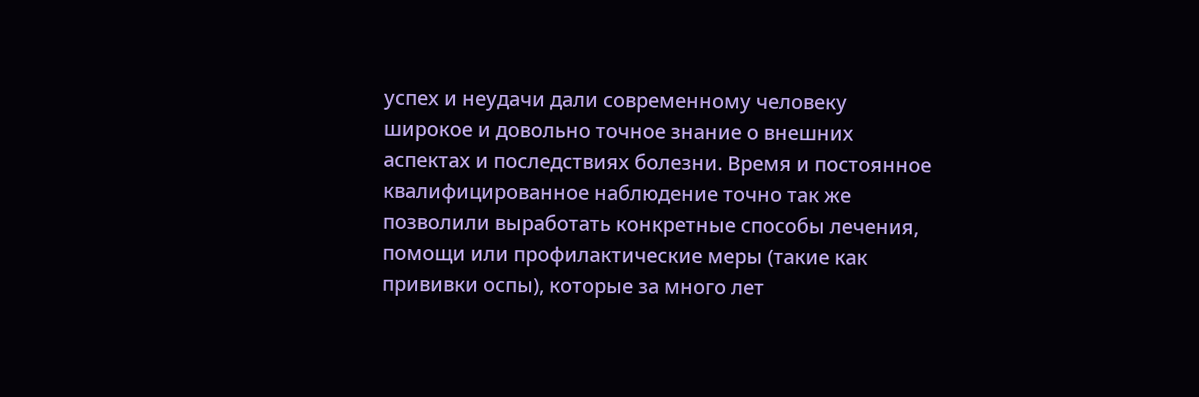успех и неудачи дали современному человеку широкое и довольно точное знание о внешних аспектах и последствиях болезни. Время и постоянное квалифицированное наблюдение точно так же позволили выработать конкретные способы лечения, помощи или профилактические меры (такие как прививки оспы), которые за много лет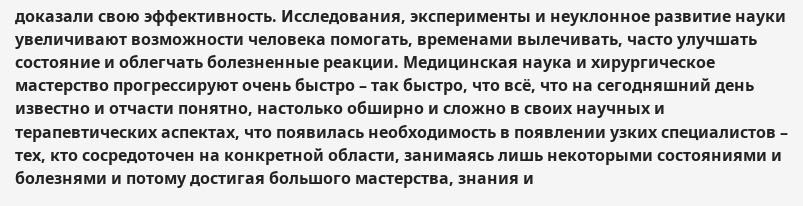доказали свою эффективность. Исследования, эксперименты и неуклонное развитие науки увеличивают возможности человека помогать, временами вылечивать, часто улучшать состояние и облегчать болезненные реакции. Медицинская наука и хирургическое мастерство прогрессируют очень быстро – так быстро, что всё, что на сегодняшний день известно и отчасти понятно, настолько обширно и сложно в своих научных и терапевтических аспектах, что появилась необходимость в появлении узких специалистов – тех, кто сосредоточен на конкретной области, занимаясь лишь некоторыми состояниями и болезнями и потому достигая большого мастерства, знания и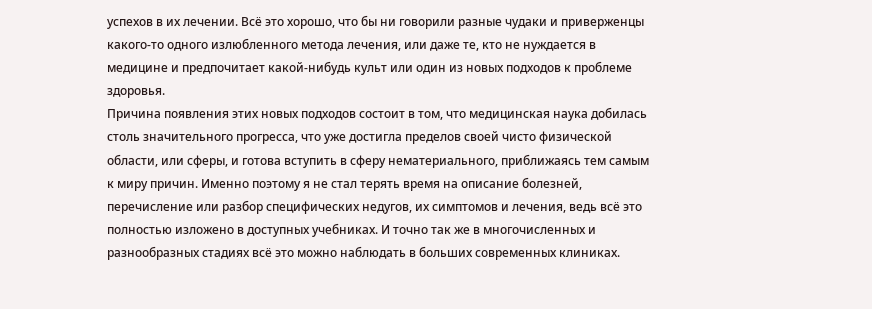успехов в их лечении. Всё это хорошо, что бы ни говорили разные чудаки и приверженцы какого-то одного излюбленного метода лечения, или даже те, кто не нуждается в медицине и предпочитает какой-нибудь культ или один из новых подходов к проблеме здоровья.
Причина появления этих новых подходов состоит в том, что медицинская наука добилась столь значительного прогресса, что уже достигла пределов своей чисто физической области, или сферы, и готова вступить в сферу нематериального, приближаясь тем самым к миру причин. Именно поэтому я не стал терять время на описание болезней, перечисление или разбор специфических недугов, их симптомов и лечения, ведь всё это полностью изложено в доступных учебниках. И точно так же в многочисленных и разнообразных стадиях всё это можно наблюдать в больших современных клиниках.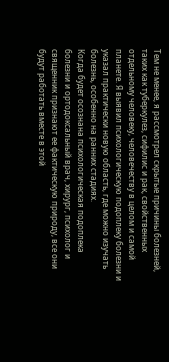Тем не менее, я рассмотрел скрытые причины болезней, таких как туберкулез, сифилис и рак, свойственных отдельному человеку, человечеству в целом и самой планете. Я выявил психологическую подоплеку болезни и указал практически новую область, где можно изучать болезнь, особенно на ранних стадиях.
Когда будет осознана психологическая подоплека болезни и ортодоксальный врач, хирург, психолог и священник признают ее фактическую природу, все они будут работать вместе в этой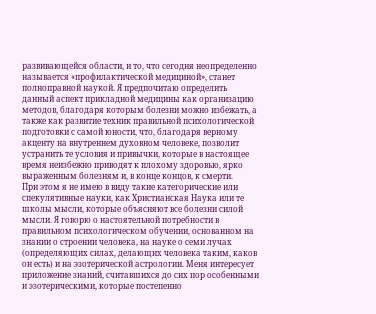развивающейся области, и то, что сегодня неопределенно называется «профилактической медициной», станет полноправной наукой. Я предпочитаю определить данный аспект прикладной медицины как организацию методов, благодаря которым болезни можно избежать, а также как развитие техник правильной психологической подготовки с самой юности, что, благодаря верному акценту на внутреннем духовном человеке, позволит устранить те условия и привычки, которые в настоящее время неизбежно приводят к плохому здоровью, ярко выраженным болезням и, в конце концов, к смерти.
При этом я не имею в виду такие категорические или спекулятивные науки, как Христианская Наука или те школы мысли, которые объясняют все болезни силой мысли. Я говорю о настоятельной потребности в правильном психологическом обучении, основанном на знании о строении человека, на науке о семи лучах (определяющих силах, делающих человека таким, каков он есть) и на эзотерической астрологии. Меня интересует приложение знаний, считавшихся до сих пор особенными и эзотерическими, которые постепенно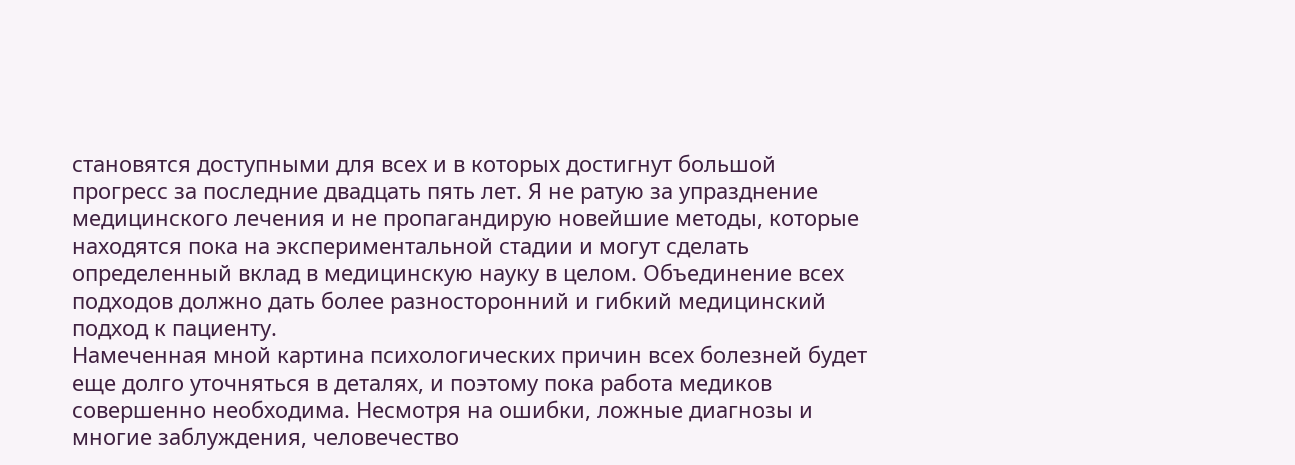становятся доступными для всех и в которых достигнут большой прогресс за последние двадцать пять лет. Я не ратую за упразднение медицинского лечения и не пропагандирую новейшие методы, которые находятся пока на экспериментальной стадии и могут сделать определенный вклад в медицинскую науку в целом. Объединение всех подходов должно дать более разносторонний и гибкий медицинский подход к пациенту.
Намеченная мной картина психологических причин всех болезней будет еще долго уточняться в деталях, и поэтому пока работа медиков совершенно необходима. Несмотря на ошибки, ложные диагнозы и многие заблуждения, человечество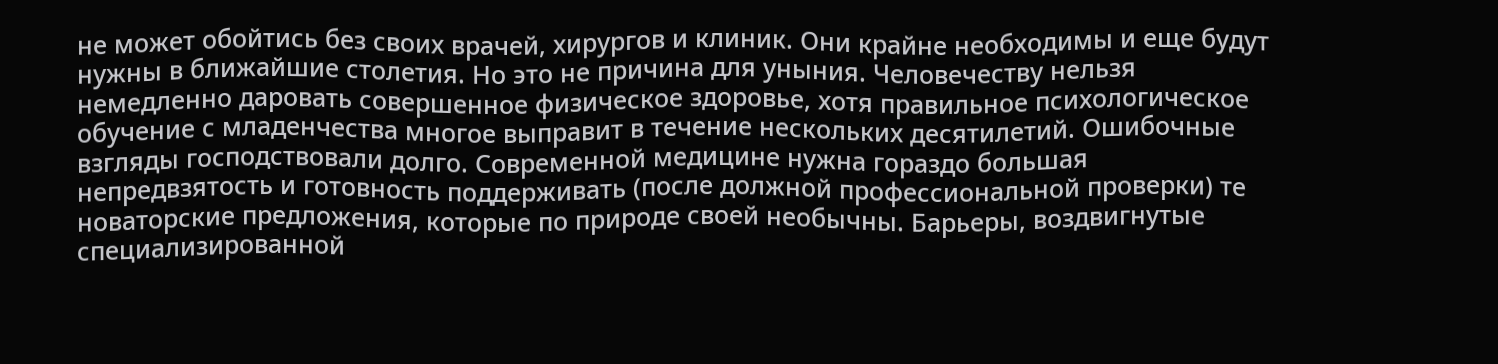не может обойтись без своих врачей, хирургов и клиник. Они крайне необходимы и еще будут нужны в ближайшие столетия. Но это не причина для уныния. Человечеству нельзя немедленно даровать совершенное физическое здоровье, хотя правильное психологическое обучение с младенчества многое выправит в течение нескольких десятилетий. Ошибочные взгляды господствовали долго. Современной медицине нужна гораздо большая непредвзятость и готовность поддерживать (после должной профессиональной проверки) те новаторские предложения, которые по природе своей необычны. Барьеры, воздвигнутые специализированной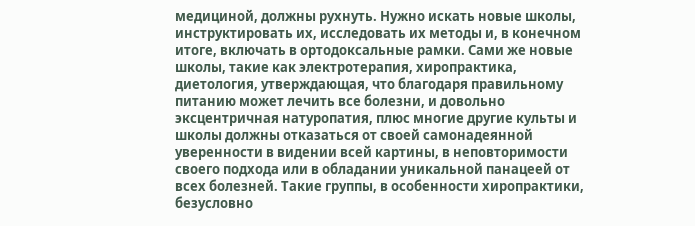медициной, должны рухнуть. Нужно искать новые школы, инструктировать их, исследовать их методы и, в конечном итоге, включать в ортодоксальные рамки. Сами же новые школы, такие как электротерапия, хиропрактика, диетология, утверждающая, что благодаря правильному питанию может лечить все болезни, и довольно эксцентричная натуропатия, плюс многие другие культы и школы должны отказаться от своей самонадеянной уверенности в видении всей картины, в неповторимости своего подхода или в обладании уникальной панацеей от всех болезней. Такие группы, в особенности хиропрактики, безусловно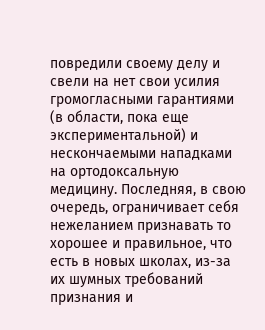повредили своему делу и свели на нет свои усилия громогласными гарантиями (в области, пока еще экспериментальной) и нескончаемыми нападками на ортодоксальную медицину. Последняя, в свою очередь, ограничивает себя нежеланием признавать то хорошее и правильное, что есть в новых школах, из-за их шумных требований признания и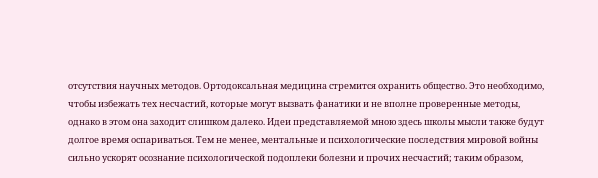отсутствия научных методов. Ортодоксальная медицина стремится охранить общество. Это необходимо, чтобы избежать тех несчастий, которые могут вызвать фанатики и не вполне проверенные методы, однако в этом она заходит слишком далеко. Идеи представляемой мною здесь школы мысли также будут долгое время оспариваться. Тем не менее, ментальные и психологические последствия мировой войны сильно ускорят осознание психологической подоплеки болезни и прочих несчастий; таким образом,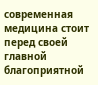современная медицина стоит перед своей главной благоприятной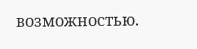возможностью.